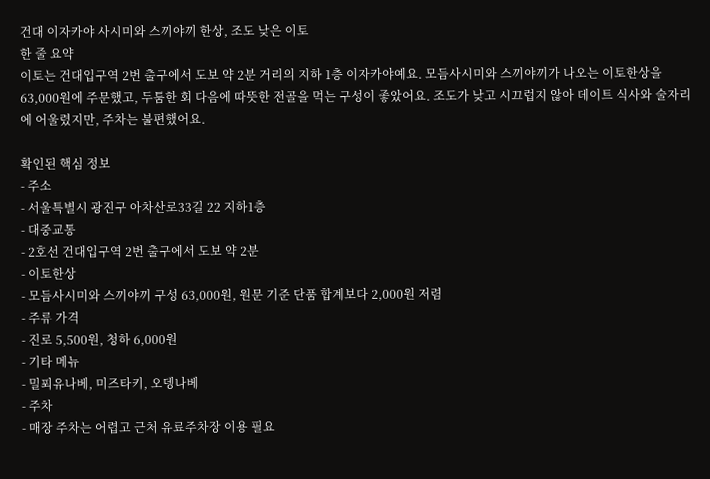건대 이자카야 사시미와 스끼야끼 한상, 조도 낮은 이토
한 줄 요약
이토는 건대입구역 2번 출구에서 도보 약 2분 거리의 지하 1층 이자카야예요. 모듬사시미와 스끼야끼가 나오는 이토한상을 63,000원에 주문했고, 두툼한 회 다음에 따뜻한 전골을 먹는 구성이 좋았어요. 조도가 낮고 시끄럽지 않아 데이트 식사와 술자리에 어울렸지만, 주차는 불편했어요.

확인된 핵심 정보
- 주소
- 서울특별시 광진구 아차산로33길 22 지하1층
- 대중교통
- 2호선 건대입구역 2번 출구에서 도보 약 2분
- 이토한상
- 모듬사시미와 스끼야끼 구성 63,000원, 원문 기준 단품 합계보다 2,000원 저렴
- 주류 가격
- 진로 5,500원, 청하 6,000원
- 기타 메뉴
- 밀푀유나베, 미즈타키, 오뎅나베
- 주차
- 매장 주차는 어렵고 근처 유료주차장 이용 필요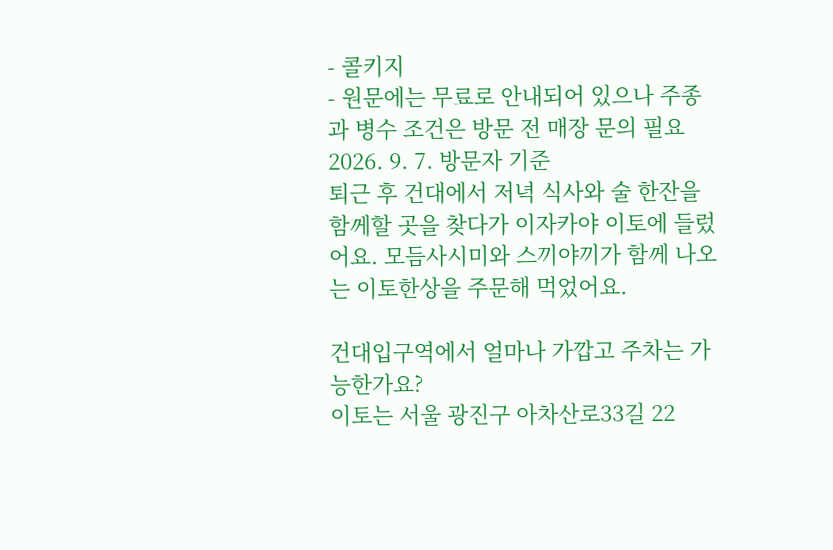- 콜키지
- 원문에는 무료로 안내되어 있으나 주종과 병수 조건은 방문 전 매장 문의 필요
2026. 9. 7. 방문자 기준
퇴근 후 건대에서 저녁 식사와 술 한잔을 함께할 곳을 찾다가 이자카야 이토에 들렀어요. 모듬사시미와 스끼야끼가 함께 나오는 이토한상을 주문해 먹었어요.

건대입구역에서 얼마나 가깝고 주차는 가능한가요?
이토는 서울 광진구 아차산로33길 22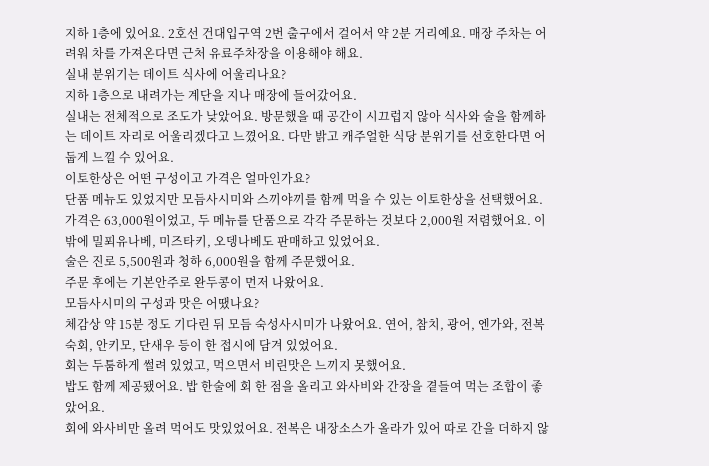지하 1층에 있어요. 2호선 건대입구역 2번 출구에서 걸어서 약 2분 거리예요. 매장 주차는 어려워 차를 가져온다면 근처 유료주차장을 이용해야 해요.
실내 분위기는 데이트 식사에 어울리나요?
지하 1층으로 내려가는 계단을 지나 매장에 들어갔어요.
실내는 전체적으로 조도가 낮았어요. 방문했을 때 공간이 시끄럽지 않아 식사와 술을 함께하는 데이트 자리로 어울리겠다고 느꼈어요. 다만 밝고 캐주얼한 식당 분위기를 선호한다면 어둡게 느낄 수 있어요.
이토한상은 어떤 구성이고 가격은 얼마인가요?
단품 메뉴도 있었지만 모듬사시미와 스끼야끼를 함께 먹을 수 있는 이토한상을 선택했어요. 가격은 63,000원이었고, 두 메뉴를 단품으로 각각 주문하는 것보다 2,000원 저렴했어요. 이 밖에 밀푀유나베, 미즈타키, 오뎅나베도 판매하고 있었어요.
술은 진로 5,500원과 청하 6,000원을 함께 주문했어요.
주문 후에는 기본안주로 완두콩이 먼저 나왔어요.
모듬사시미의 구성과 맛은 어땠나요?
체감상 약 15분 정도 기다린 뒤 모듬 숙성사시미가 나왔어요. 연어, 참치, 광어, 엔가와, 전복숙회, 안키모, 단새우 등이 한 접시에 담겨 있었어요.
회는 두툼하게 썰려 있었고, 먹으면서 비린맛은 느끼지 못했어요.
밥도 함께 제공됐어요. 밥 한술에 회 한 점을 올리고 와사비와 간장을 곁들여 먹는 조합이 좋았어요.
회에 와사비만 올려 먹어도 맛있었어요. 전복은 내장소스가 올라가 있어 따로 간을 더하지 않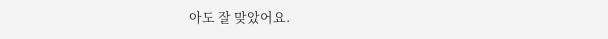아도 잘 맞았어요.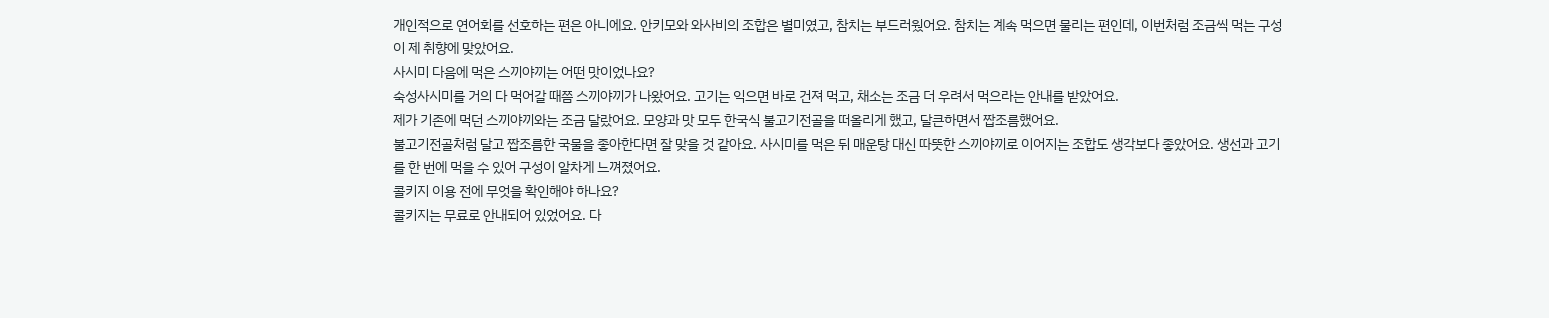개인적으로 연어회를 선호하는 편은 아니에요. 안키모와 와사비의 조합은 별미였고, 참치는 부드러웠어요. 참치는 계속 먹으면 물리는 편인데, 이번처럼 조금씩 먹는 구성이 제 취향에 맞았어요.
사시미 다음에 먹은 스끼야끼는 어떤 맛이었나요?
숙성사시미를 거의 다 먹어갈 때쯤 스끼야끼가 나왔어요. 고기는 익으면 바로 건져 먹고, 채소는 조금 더 우려서 먹으라는 안내를 받았어요.
제가 기존에 먹던 스끼야끼와는 조금 달랐어요. 모양과 맛 모두 한국식 불고기전골을 떠올리게 했고, 달큰하면서 짭조름했어요.
불고기전골처럼 달고 짭조름한 국물을 좋아한다면 잘 맞을 것 같아요. 사시미를 먹은 뒤 매운탕 대신 따뜻한 스끼야끼로 이어지는 조합도 생각보다 좋았어요. 생선과 고기를 한 번에 먹을 수 있어 구성이 알차게 느껴졌어요.
콜키지 이용 전에 무엇을 확인해야 하나요?
콜키지는 무료로 안내되어 있었어요. 다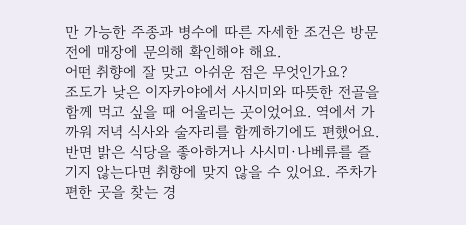만 가능한 주종과 병수에 따른 자세한 조건은 방문 전에 매장에 문의해 확인해야 해요.
어떤 취향에 잘 맞고 아쉬운 점은 무엇인가요?
조도가 낮은 이자카야에서 사시미와 따뜻한 전골을 함께 먹고 싶을 때 어울리는 곳이었어요. 역에서 가까워 저녁 식사와 술자리를 함께하기에도 편했어요. 반면 밝은 식당을 좋아하거나 사시미·나베류를 즐기지 않는다면 취향에 맞지 않을 수 있어요. 주차가 편한 곳을 찾는 경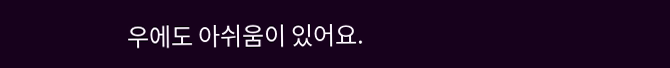우에도 아쉬움이 있어요.